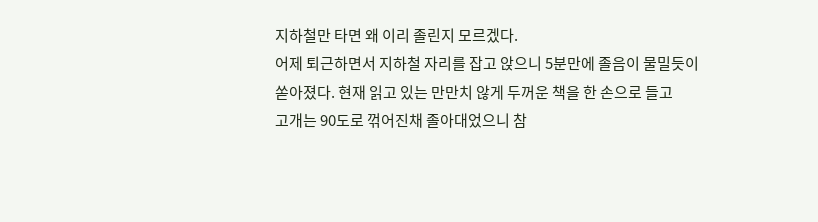지하철만 타면 왜 이리 졸린지 모르겠다.
어제 퇴근하면서 지하철 자리를 잡고 앉으니 5분만에 졸음이 물밀듯이
쏟아졌다. 현재 읽고 있는 만만치 않게 두꺼운 책을 한 손으로 들고
고개는 90도로 꺾어진채 졸아대었으니 참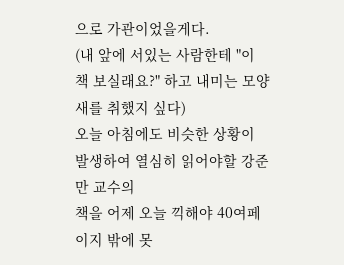으로 가관이었을게다.
(내 앞에 서있는 사람한테 "이 책 보실래요?" 하고 내미는 모양새를 취했지 싶다)
오늘 아침에도 비슷한 상황이 발생하여 열심히 읽어야할 강준만 교수의
책을 어제 오늘 끽해야 40여페이지 밖에 못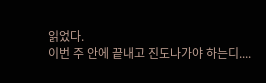읽었다.
이번 주 안에 끝내고 진도나가야 하는디....